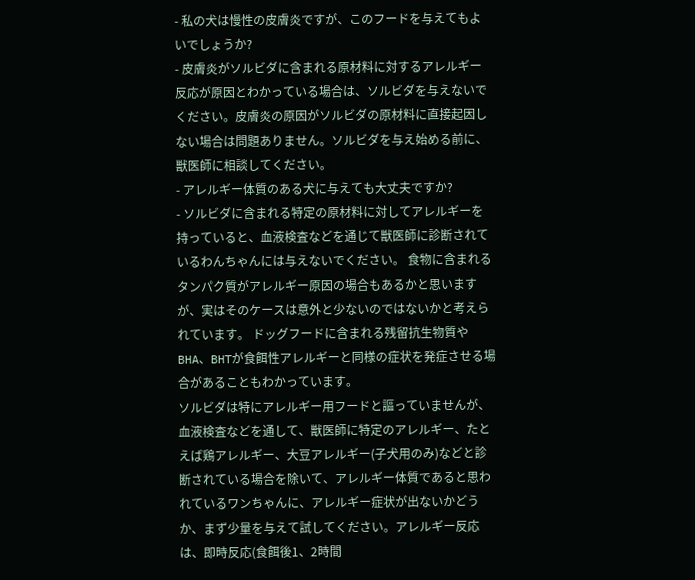- 私の犬は慢性の皮膚炎ですが、このフードを与えてもよいでしょうか?
- 皮膚炎がソルビダに含まれる原材料に対するアレルギー反応が原因とわかっている場合は、ソルビダを与えないでください。皮膚炎の原因がソルビダの原材料に直接起因しない場合は問題ありません。ソルビダを与え始める前に、獣医師に相談してください。
- アレルギー体質のある犬に与えても大丈夫ですか?
- ソルビダに含まれる特定の原材料に対してアレルギーを持っていると、血液検査などを通じて獣医師に診断されているわんちゃんには与えないでください。 食物に含まれるタンパク質がアレルギー原因の場合もあるかと思いますが、実はそのケースは意外と少ないのではないかと考えられています。 ドッグフードに含まれる残留抗生物質やBHA、BHTが食餌性アレルギーと同様の症状を発症させる場合があることもわかっています。
ソルビダは特にアレルギー用フードと謳っていませんが、血液検査などを通して、獣医師に特定のアレルギー、たとえば鶏アレルギー、大豆アレルギー(子犬用のみ)などと診断されている場合を除いて、アレルギー体質であると思われているワンちゃんに、アレルギー症状が出ないかどうか、まず少量を与えて試してください。アレルギー反応は、即時反応(食餌後1、2時間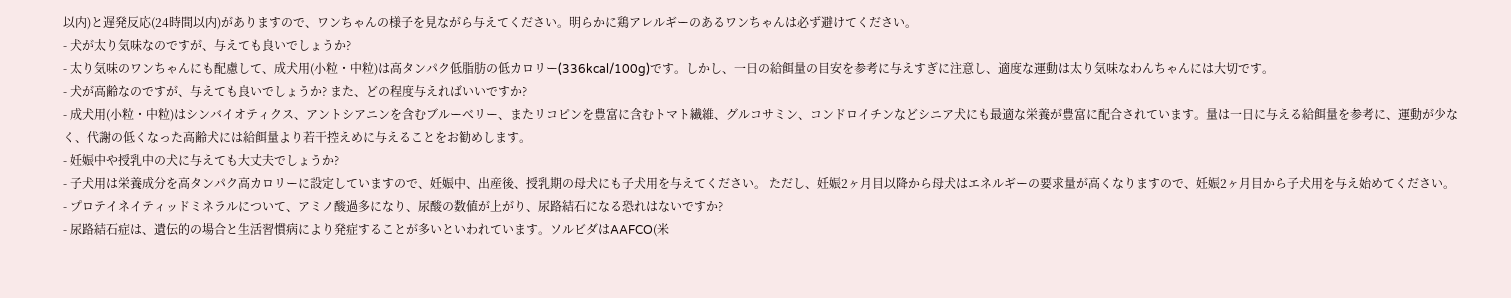以内)と遅発反応(24時間以内)がありますので、ワンちゃんの様子を見ながら与えてください。明らかに鶏アレルギーのあるワンちゃんは必ず避けてください。
- 犬が太り気味なのですが、与えても良いでしょうか?
- 太り気味のワンちゃんにも配慮して、成犬用(小粒・中粒)は高タンパク低脂肪の低カロリー(336kcal/100g)です。しかし、一日の給餌量の目安を参考に与えすぎに注意し、適度な運動は太り気味なわんちゃんには大切です。
- 犬が高齢なのですが、与えても良いでしょうか? また、どの程度与えればいいですか?
- 成犬用(小粒・中粒)はシンバイオティクス、アントシアニンを含むブルーべリー、またリコピンを豊富に含むトマト繊維、グルコサミン、コンドロイチンなどシニア犬にも最適な栄養が豊富に配合されています。量は一日に与える給餌量を参考に、運動が少なく、代謝の低くなった高齢犬には給餌量より若干控えめに与えることをお勧めします。
- 妊娠中や授乳中の犬に与えても大丈夫でしょうか?
- 子犬用は栄養成分を高タンパク高カロリーに設定していますので、妊娠中、出産後、授乳期の母犬にも子犬用を与えてください。 ただし、妊娠2ヶ月目以降から母犬はエネルギーの要求量が高くなりますので、妊娠2ヶ月目から子犬用を与え始めてください。
- プロテイネイティッドミネラルについて、アミノ酸過多になり、尿酸の数値が上がり、尿路結石になる恐れはないですか?
- 尿路結石症は、遺伝的の場合と生活習慣病により発症することが多いといわれています。ソルビダはAAFCO(米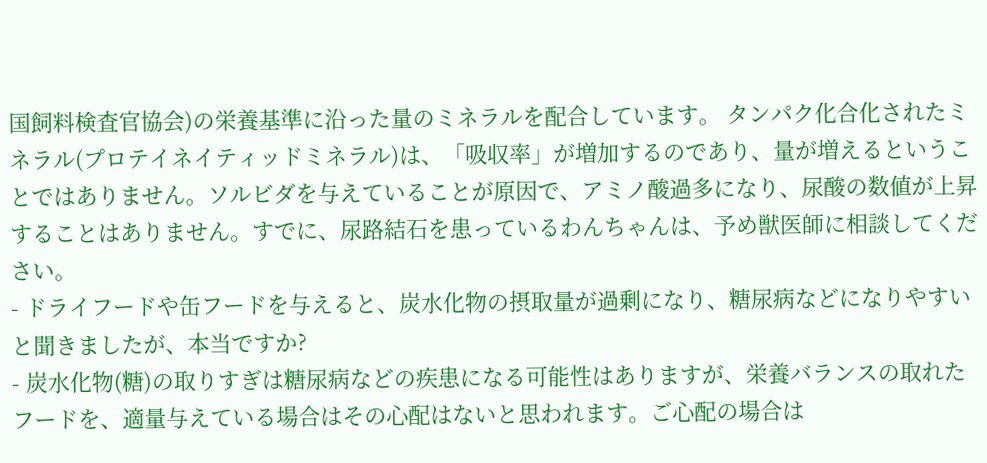国飼料検査官協会)の栄養基準に沿った量のミネラルを配合しています。 タンパク化合化されたミネラル(プロテイネイティッドミネラル)は、「吸収率」が増加するのであり、量が増えるということではありません。ソルビダを与えていることが原因で、アミノ酸過多になり、尿酸の数値が上昇することはありません。すでに、尿路結石を患っているわんちゃんは、予め獣医師に相談してください。
- ドライフードや缶フードを与えると、炭水化物の摂取量が過剰になり、糖尿病などになりやすいと聞きましたが、本当ですか?
- 炭水化物(糖)の取りすぎは糖尿病などの疾患になる可能性はありますが、栄養バランスの取れたフードを、適量与えている場合はその心配はないと思われます。ご心配の場合は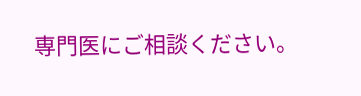専門医にご相談ください。